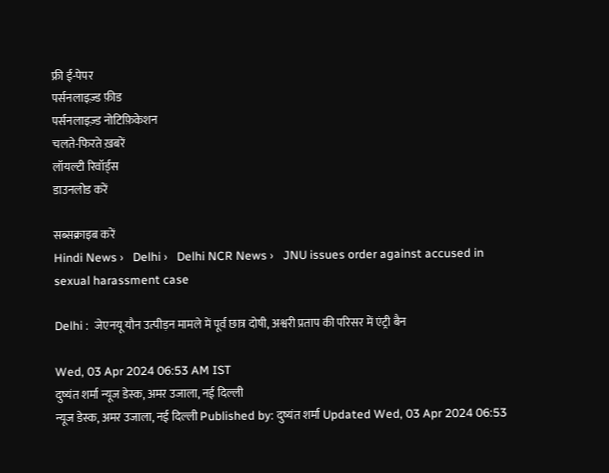फ्री ई-पेपर
पर्सनलाइज़्ड फ़ीड
पर्सनलाइज़्ड नोटिफ़िकेशन
चलते-फिरते ख़बरें
लॉयल्टी रिवॉर्ड्स
डाउनलोड करें

सब्सक्राइब करें
Hindi News ›   Delhi ›   Delhi NCR News ›   JNU issues order against accused in sexual harassment case

Delhi :  जेएनयू यौन उत्पीड़न मामले में पूर्व छात्र दोषी, अश्वरी प्रताप की परिसर में एंट्री बैन

Wed, 03 Apr 2024 06:53 AM IST
दुष्यंत शर्मा न्यूज डेस्क, अमर उजाला, नई दिल्ली
न्यूज डेस्क, अमर उजाला, नई दिल्ली Published by: दुष्यंत शर्मा Updated Wed, 03 Apr 2024 06:53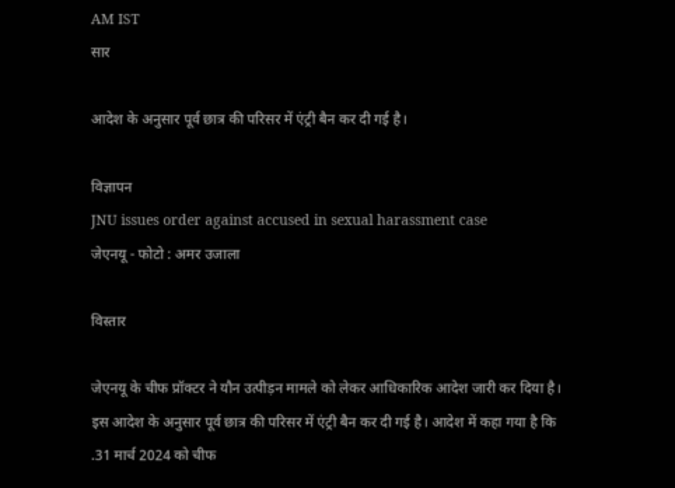AM IST
सार

आदेश के अनुसार पूर्व छात्र की परिसर में एंट्री बैन कर दी गई है।

विज्ञापन
JNU issues order against accused in sexual harassment case
जेएनयू - फोटो : अमर उजाला

विस्तार

जेएनयू के चीफ प्रॉक्टर ने यौन उत्पीड़न मामले को लेकर आधिकारिक आदेश जारी कर दिया है। इस आदेश के अनुसार पूर्व छात्र की परिसर में एंट्री बैन कर दी गई है। आदेश में कहा गया है कि .31 मार्च 2024 को चीफ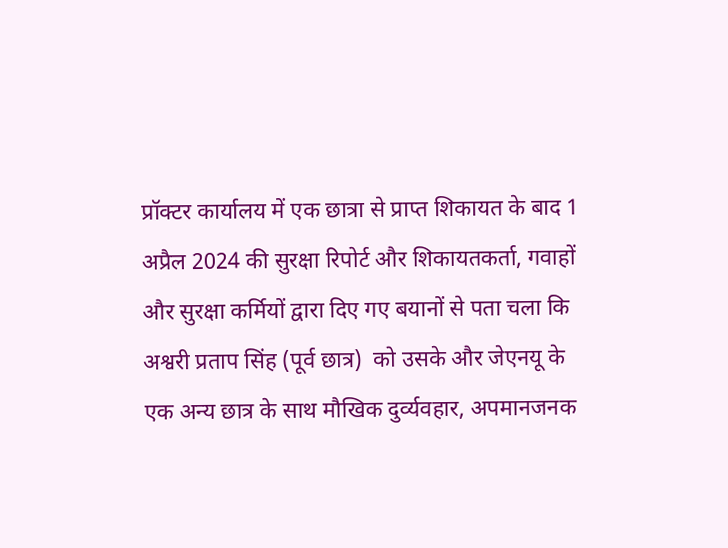प्रॉक्टर कार्यालय में एक छात्रा से प्राप्त शिकायत के बाद 1 अप्रैल 2024 की सुरक्षा रिपोर्ट और शिकायतकर्ता, गवाहों और सुरक्षा कर्मियों द्वारा दिए गए बयानों से पता चला कि अश्वरी प्रताप सिंह (पूर्व छात्र)  को उसके और जेएनयू के एक अन्य छात्र के साथ मौखिक दुर्व्यवहार, अपमानजनक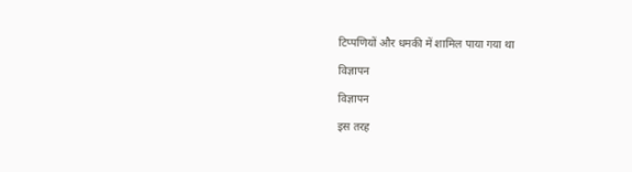टिप्पणियों और धमकी में शामिल पाया गया था

विज्ञापन

विज्ञापन

इस तरह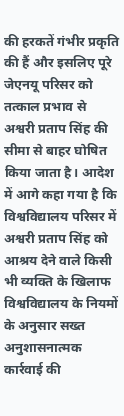की हरकतें गंभीर प्रकृति की हैं और इसलिए पूरे जेएनयू परिसर को तत्काल प्रभाव से अश्वरी प्रताप सिंह की सीमा से बाहर घोषित किया जाता है। आदेश में आगे कहा गया है कि विश्वविद्यालय परिसर में अश्वरी प्रताप सिंह को आश्रय देने वाले किसी भी व्यक्ति के खिलाफ विश्वविद्यालय के नियमों के अनुसार सख्त अनुशासनात्मक कार्रवाई की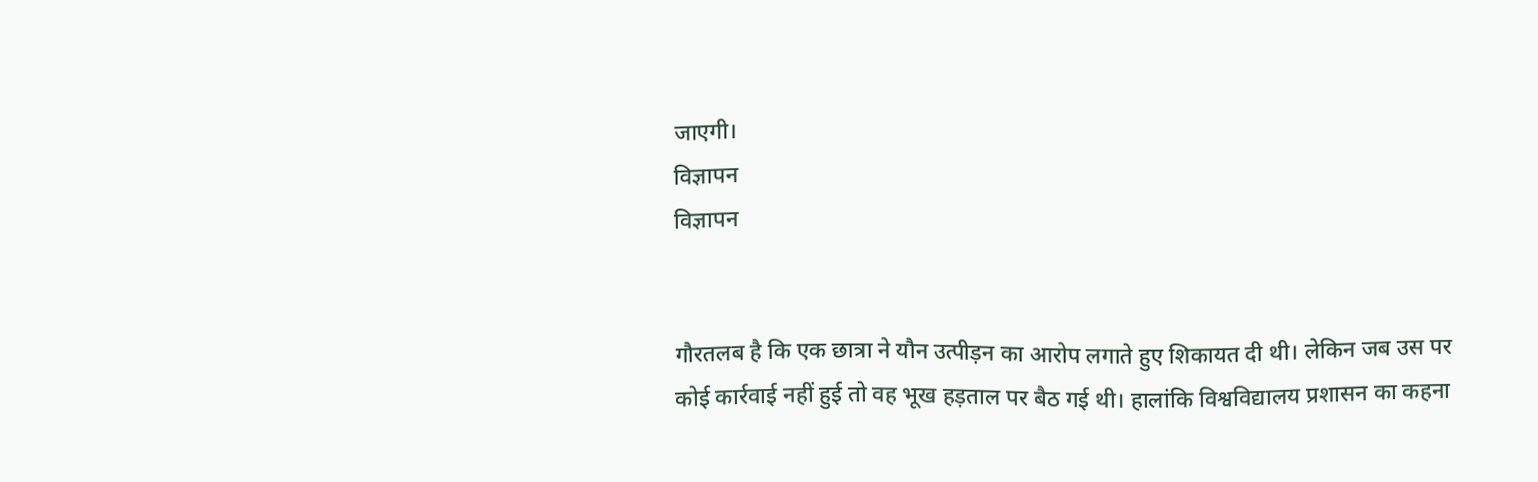जाएगी।
विज्ञापन
विज्ञापन


गौरतलब है कि एक छात्रा ने यौन उत्पीड़न का आरोप लगाते हुए शिकायत दी थी। लेकिन जब उस पर कोई कार्रवाई नहीं हुई तो वह भूख हड़ताल पर बैठ गई थी। हालांकि विश्वविद्यालय प्रशासन का कहना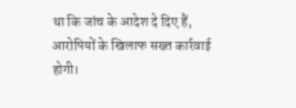था कि जांच के आदेश दे दिए हैं, आरोपियों के खिलाफ सख्त कार्रवाई होगी।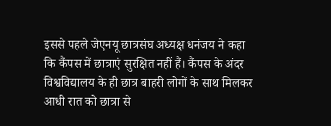इससे पहले जेएनयू छात्रसंघ अध्यक्ष धनंजय ने कहा कि कैंपस में छात्राएं सुरक्षित नहीं हैं। कैंपस के अंदर विश्वविद्यालय के ही छात्र बाहरी लोगों के साथ मिलकर आधी रात को छात्रा से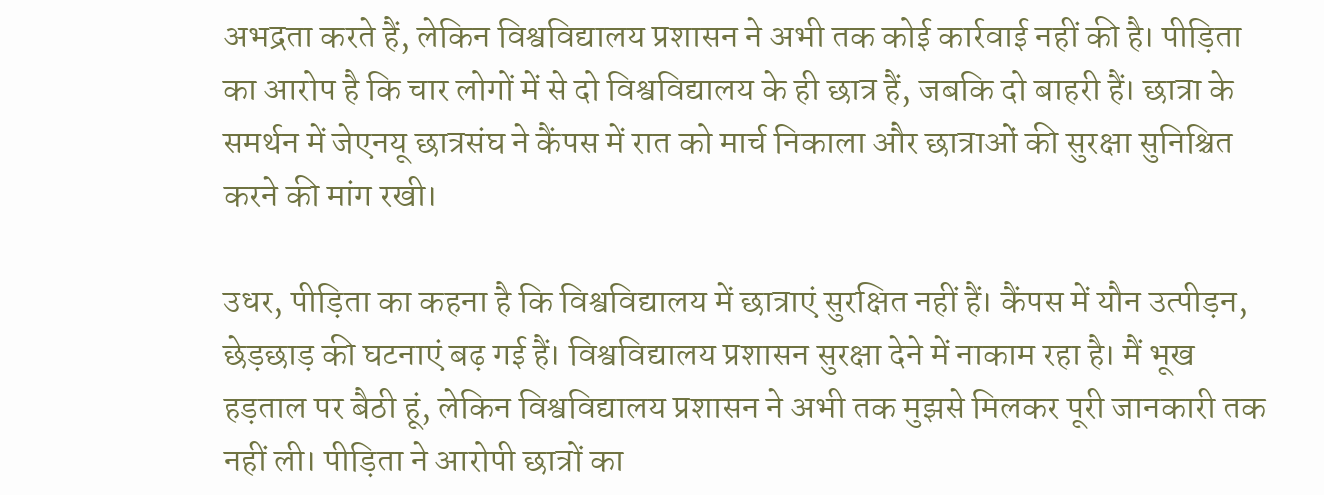अभद्रता करते हैं, लेकिन विश्वविद्यालय प्रशासन ने अभी तक कोई कार्रवाई नहीं की है। पीड़िता का आरोप है कि चार लोगों में से दो विश्वविद्यालय के ही छात्र हैं, जबकि दो बाहरी हैं। छात्रा के समर्थन में जेएनयू छात्रसंघ ने कैंपस में रात को मार्च निकाला और छात्राओं की सुरक्षा सुनिश्चित करने की मांग रखी।

उधर, पीड़िता का कहना है कि विश्वविद्यालय में छात्राएं सुरक्षित नहीं हैं। कैंपस में यौन उत्पीड़न, छेड़छाड़ की घटनाएं बढ़ गई हैं। विश्वविद्यालय प्रशासन सुरक्षा देने में नाकाम रहा है। मैं भूख हड़ताल पर बैठी हूं, लेकिन विश्वविद्यालय प्रशासन ने अभी तक मुझसे मिलकर पूरी जानकारी तक नहीं ली। पीड़िता ने आरोपी छात्रों का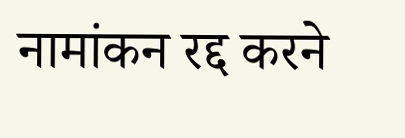नामांकन रद्द करने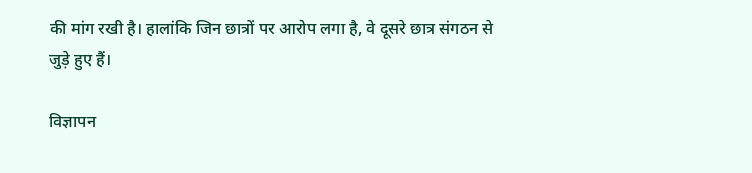की मांग रखी है। हालांकि जिन छात्रों पर आरोप लगा है, वे दूसरे छात्र संगठन से जुड़े हुए हैं।

विज्ञापन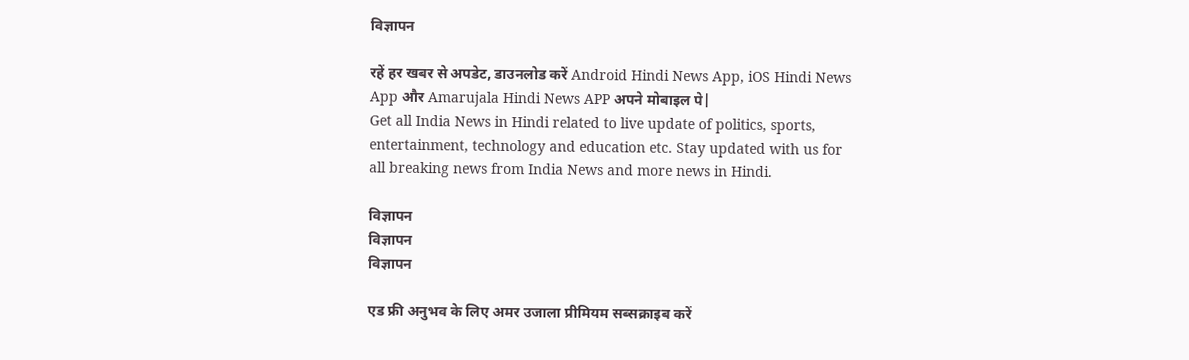विज्ञापन

रहें हर खबर से अपडेट, डाउनलोड करें Android Hindi News App, iOS Hindi News App और Amarujala Hindi News APP अपने मोबाइल पे|
Get all India News in Hindi related to live update of politics, sports, entertainment, technology and education etc. Stay updated with us for all breaking news from India News and more news in Hindi.

विज्ञापन
विज्ञापन
विज्ञापन

एड फ्री अनुभव के लिए अमर उजाला प्रीमियम सब्सक्राइब करें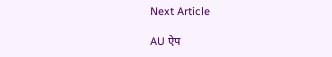Next Article

AU ऐप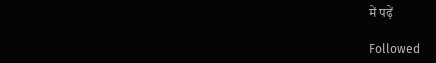में पढ़ें

Followed